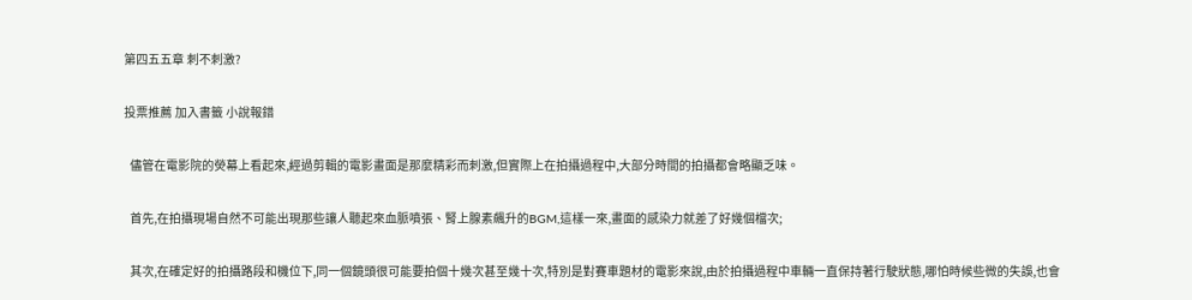第四五五章 刺不刺激?

投票推薦 加入書籤 小說報錯

  儘管在電影院的熒幕上看起來,經過剪輯的電影畫面是那麼精彩而刺激,但實際上在拍攝過程中,大部分時間的拍攝都會略顯乏味。

  首先,在拍攝現場自然不可能出現那些讓人聽起來血脈噴張、腎上腺素飆升的BGM,這樣一來,畫面的感染力就差了好幾個檔次;

  其次,在確定好的拍攝路段和機位下,同一個鏡頭很可能要拍個十幾次甚至幾十次,特別是對賽車題材的電影來說,由於拍攝過程中車輛一直保持著行駛狀態,哪怕時候些微的失誤,也會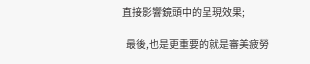直接影響鏡頭中的呈現效果;

  最後,也是更重要的就是審美疲勞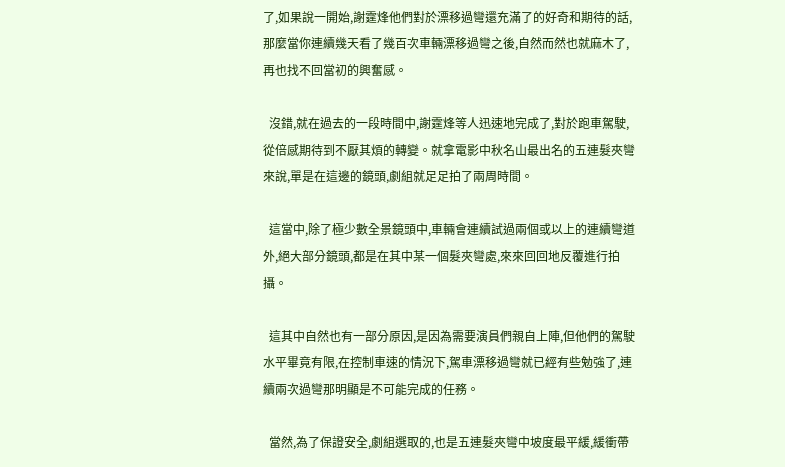了,如果說一開始,謝霆烽他們對於漂移過彎還充滿了的好奇和期待的話,那麼當你連續幾天看了幾百次車輛漂移過彎之後,自然而然也就麻木了,再也找不回當初的興奮感。

  沒錯,就在過去的一段時間中,謝霆烽等人迅速地完成了,對於跑車駕駛,從倍感期待到不厭其煩的轉變。就拿電影中秋名山最出名的五連髮夾彎來說,單是在這邊的鏡頭,劇組就足足拍了兩周時間。

  這當中,除了極少數全景鏡頭中,車輛會連續試過兩個或以上的連續彎道外,絕大部分鏡頭,都是在其中某一個髮夾彎處,來來回回地反覆進行拍攝。

  這其中自然也有一部分原因,是因為需要演員們親自上陣,但他們的駕駛水平畢竟有限,在控制車速的情況下,駕車漂移過彎就已經有些勉強了,連續兩次過彎那明顯是不可能完成的任務。

  當然,為了保證安全,劇組選取的,也是五連髮夾彎中坡度最平緩,緩衝帶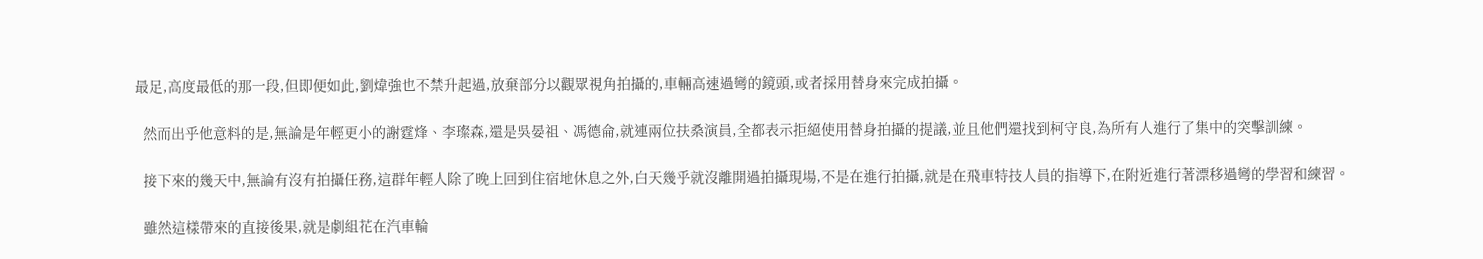最足,高度最低的那一段,但即便如此,劉煒強也不禁升起過,放棄部分以觀眾視角拍攝的,車輛高速過彎的鏡頭,或者採用替身來完成拍攝。

  然而出乎他意料的是,無論是年輕更小的謝霆烽、李璨森,還是吳晏祖、馮德侖,就連兩位扶桑演員,全都表示拒絕使用替身拍攝的提議,並且他們還找到柯守良,為所有人進行了集中的突擊訓練。

  接下來的幾天中,無論有沒有拍攝任務,這群年輕人除了晚上回到住宿地休息之外,白天幾乎就沒離開過拍攝現場,不是在進行拍攝,就是在飛車特技人員的指導下,在附近進行著漂移過彎的學習和練習。

  雖然這樣帶來的直接後果,就是劇組花在汽車輪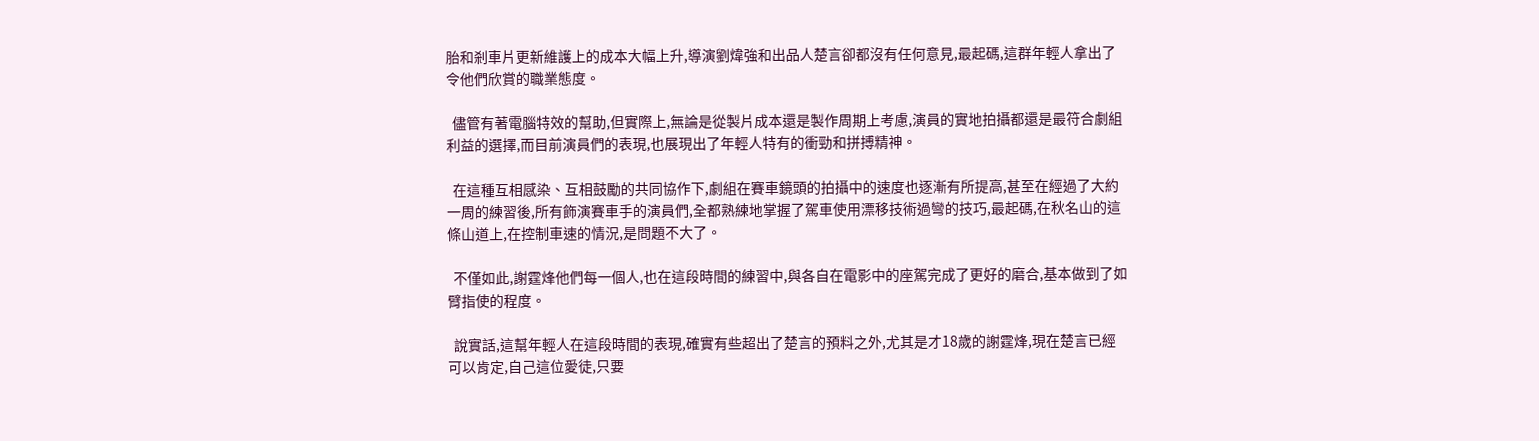胎和剎車片更新維護上的成本大幅上升,導演劉煒強和出品人楚言卻都沒有任何意見,最起碼,這群年輕人拿出了令他們欣賞的職業態度。

  儘管有著電腦特效的幫助,但實際上,無論是從製片成本還是製作周期上考慮,演員的實地拍攝都還是最符合劇組利益的選擇,而目前演員們的表現,也展現出了年輕人特有的衝勁和拼搏精神。

  在這種互相感染、互相鼓勵的共同協作下,劇組在賽車鏡頭的拍攝中的速度也逐漸有所提高,甚至在經過了大約一周的練習後,所有飾演賽車手的演員們,全都熟練地掌握了駕車使用漂移技術過彎的技巧,最起碼,在秋名山的這條山道上,在控制車速的情況,是問題不大了。

  不僅如此,謝霆烽他們每一個人,也在這段時間的練習中,與各自在電影中的座駕完成了更好的磨合,基本做到了如臂指使的程度。

  說實話,這幫年輕人在這段時間的表現,確實有些超出了楚言的預料之外,尤其是才18歲的謝霆烽,現在楚言已經可以肯定,自己這位愛徒,只要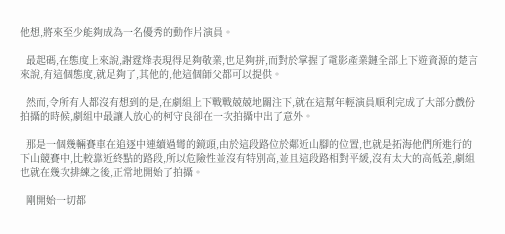他想,將來至少能夠成為一名優秀的動作片演員。

  最起碼,在態度上來說,謝霆烽表現得足夠敬業,也足夠拼,而對於掌握了電影產業鏈全部上下遊資源的楚言來說,有這個態度,就足夠了,其他的,他這個師父都可以提供。

  然而,令所有人都沒有想到的是,在劇組上下戰戰兢兢地關注下,就在這幫年輕演員順利完成了大部分戲份拍攝的時候,劇組中最讓人放心的柯守良卻在一次拍攝中出了意外。

  那是一個幾輛賽車在追逐中連續過彎的鏡頭,由於這段路位於鄰近山腳的位置,也就是拓海他們所進行的下山競賽中,比較靠近終點的路段,所以危險性並沒有特別高,並且這段路相對平緩,沒有太大的高低差,劇組也就在幾次排練之後,正常地開始了拍攝。

  剛開始一切都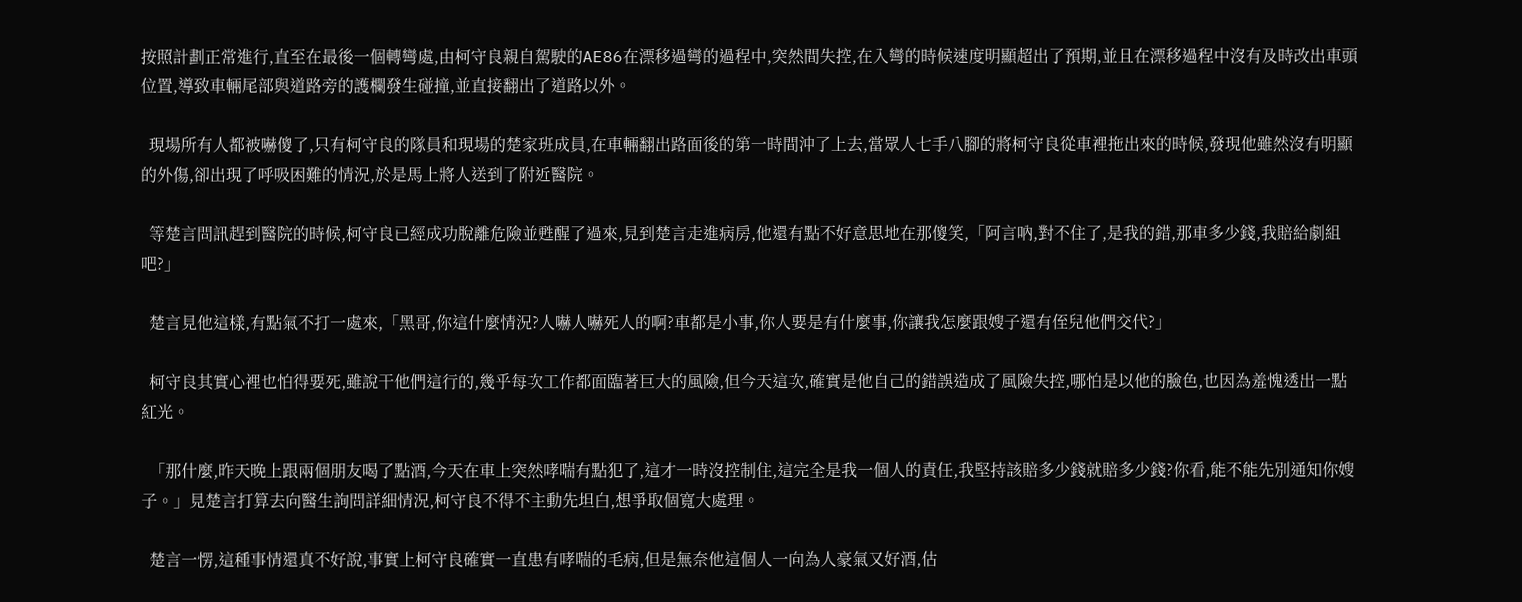按照計劃正常進行,直至在最後一個轉彎處,由柯守良親自駕駛的AE86在漂移過彎的過程中,突然間失控,在入彎的時候速度明顯超出了預期,並且在漂移過程中沒有及時改出車頭位置,導致車輛尾部與道路旁的護欄發生碰撞,並直接翻出了道路以外。

  現場所有人都被嚇傻了,只有柯守良的隊員和現場的楚家班成員,在車輛翻出路面後的第一時間沖了上去,當眾人七手八腳的將柯守良從車裡拖出來的時候,發現他雖然沒有明顯的外傷,卻出現了呼吸困難的情況,於是馬上將人送到了附近醫院。

  等楚言問訊趕到醫院的時候,柯守良已經成功脫離危險並甦醒了過來,見到楚言走進病房,他還有點不好意思地在那傻笑,「阿言吶,對不住了,是我的錯,那車多少錢,我賠給劇組吧?」

  楚言見他這樣,有點氣不打一處來,「黑哥,你這什麼情況?人嚇人嚇死人的啊?車都是小事,你人要是有什麼事,你讓我怎麼跟嫂子還有侄兒他們交代?」

  柯守良其實心裡也怕得要死,雖說干他們這行的,幾乎每次工作都面臨著巨大的風險,但今天這次,確實是他自己的錯誤造成了風險失控,哪怕是以他的臉色,也因為羞愧透出一點紅光。

  「那什麼,昨天晚上跟兩個朋友喝了點酒,今天在車上突然哮喘有點犯了,這才一時沒控制住,這完全是我一個人的責任,我堅持該賠多少錢就賠多少錢?你看,能不能先別通知你嫂子。」見楚言打算去向醫生詢問詳細情況,柯守良不得不主動先坦白,想爭取個寬大處理。

  楚言一愣,這種事情還真不好說,事實上柯守良確實一直患有哮喘的毛病,但是無奈他這個人一向為人豪氣又好酒,估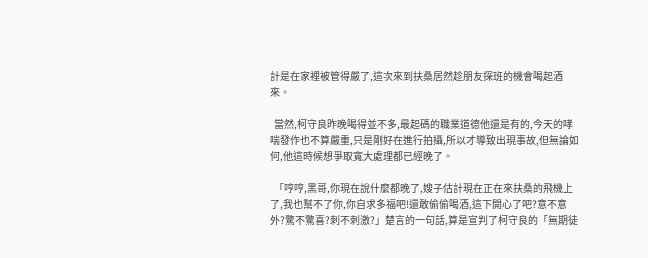計是在家裡被管得嚴了,這次來到扶桑居然趁朋友探班的機會喝起酒來。

  當然,柯守良昨晚喝得並不多,最起碼的職業道德他還是有的,今天的哮喘發作也不算嚴重,只是剛好在進行拍攝,所以才導致出現事故,但無論如何,他這時候想爭取寬大處理都已經晚了。

  「哼哼,黑哥,你現在說什麼都晚了,嫂子估計現在正在來扶桑的飛機上了,我也幫不了你,你自求多福吧!還敢偷偷喝酒,這下開心了吧?意不意外?驚不驚喜?刺不刺激?」楚言的一句話,算是宣判了柯守良的「無期徒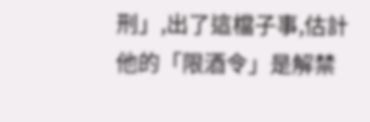刑」,出了這檔子事,估計他的「限酒令」是解禁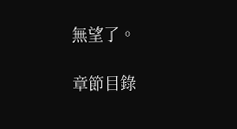無望了。

章節目錄